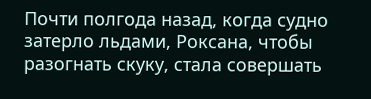Почти полгода назад, когда судно затерло льдами, Роксана, чтобы разогнать скуку, стала совершать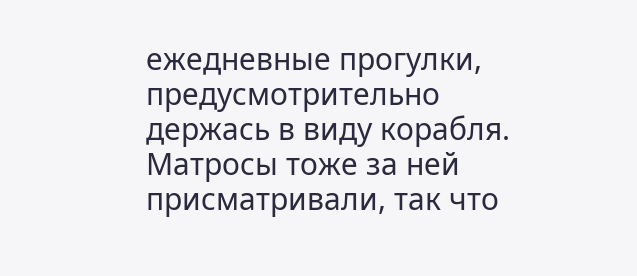ежедневные прогулки, предусмотрительно держась в виду корабля. Матросы тоже за ней присматривали, так что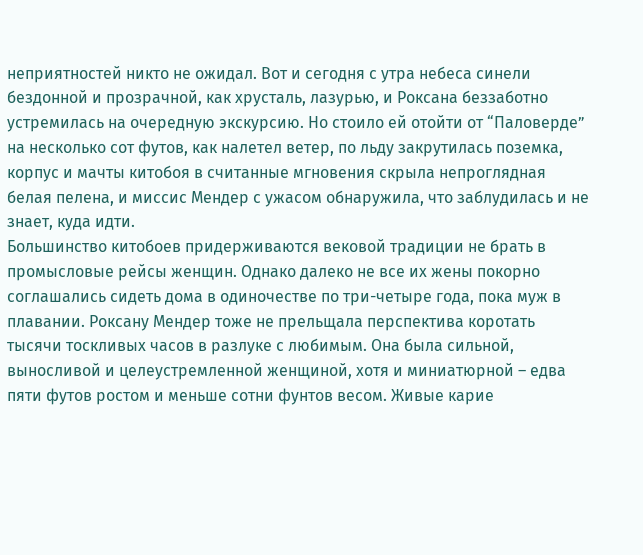неприятностей никто не ожидал. Вот и сегодня с утра небеса синели бездонной и прозрачной, как хрусталь, лазурью, и Роксана беззаботно устремилась на очередную экскурсию. Но стоило ей отойти от “Паловерде” на несколько сот футов, как налетел ветер, по льду закрутилась поземка, корпус и мачты китобоя в считанные мгновения скрыла непроглядная белая пелена, и миссис Мендер с ужасом обнаружила, что заблудилась и не знает, куда идти.
Большинство китобоев придерживаются вековой традиции не брать в промысловые рейсы женщин. Однако далеко не все их жены покорно соглашались сидеть дома в одиночестве по три-четыре года, пока муж в плавании. Роксану Мендер тоже не прельщала перспектива коротать тысячи тоскливых часов в разлуке с любимым. Она была сильной, выносливой и целеустремленной женщиной, хотя и миниатюрной – едва пяти футов ростом и меньше сотни фунтов весом. Живые карие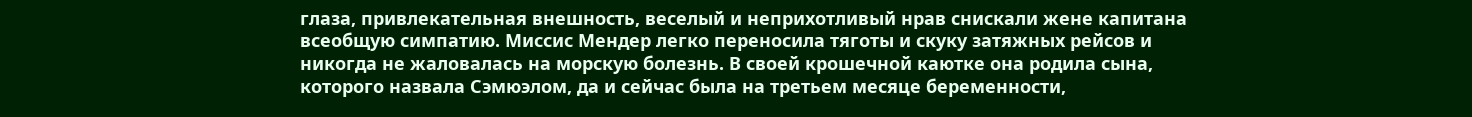глаза, привлекательная внешность, веселый и неприхотливый нрав снискали жене капитана всеобщую симпатию. Миссис Мендер легко переносила тяготы и скуку затяжных рейсов и никогда не жаловалась на морскую болезнь. В своей крошечной каютке она родила сына, которого назвала Сэмюэлом, да и сейчас была на третьем месяце беременности,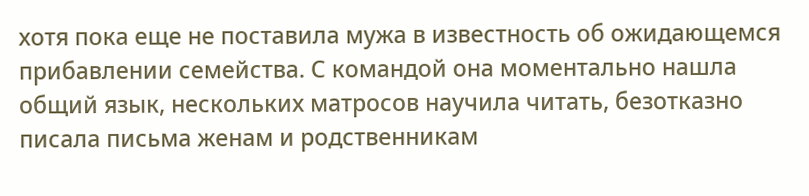хотя пока еще не поставила мужа в известность об ожидающемся прибавлении семейства. С командой она моментально нашла общий язык, нескольких матросов научила читать, безотказно писала письма женам и родственникам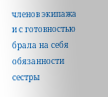членов экипажа и с готовностью брала на себя обязанности сестры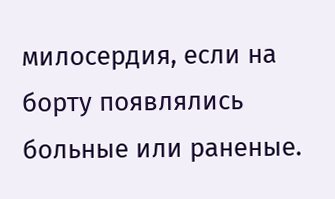милосердия, если на борту появлялись больные или раненые.